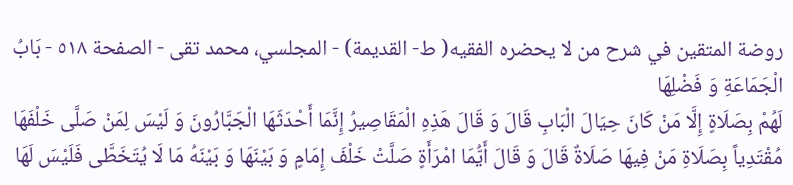روضة المتقين في شرح من لا يحضره الفقيه( ط- القديمة) - المجلسي، محمد تقى - الصفحة ٥١٨ - بَابُ الْجَمَاعَةِ وَ فَضْلِهَا
لَهُمْ بِصَلَاةٍ إِلَّا مَنْ كَانَ حِيَالَ الْبَابِ قَالَ وَ قَالَ هَذِهِ الْمَقَاصِيرُ إِنَّمَا أَحْدَثَهَا الْجَبَّارُونَ وَ لَيْسَ لِمَنْ صَلَّى خَلْفَهَا مُقْتَدِياً بِصَلَاةِ مَنْ فِيهَا صَلَاةٌ قَالَ وَ قَالَ أَيُّمَا امْرَأَةٍ صَلَّتْ خَلْفَ إِمَامٍ وَ بَيْنَهَا وَ بَيْنَهُ مَا لَا يُتَخَطَّى فَلَيْسَ لَهَا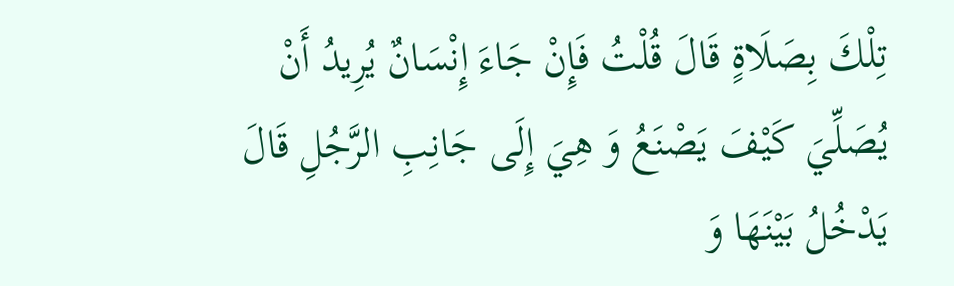تِلْكَ بِصَلَاةٍ قَالَ قُلْتُ فَإِنْ جَاءَ إِنْسَانٌ يُرِيدُ أَنْ يُصَلِّيَ كَيْفَ يَصْنَعُ وَ هِيَ إِلَى جَانِبِ الرَّجُلِ قَالَ يَدْخُلُ بَيْنَهَا وَ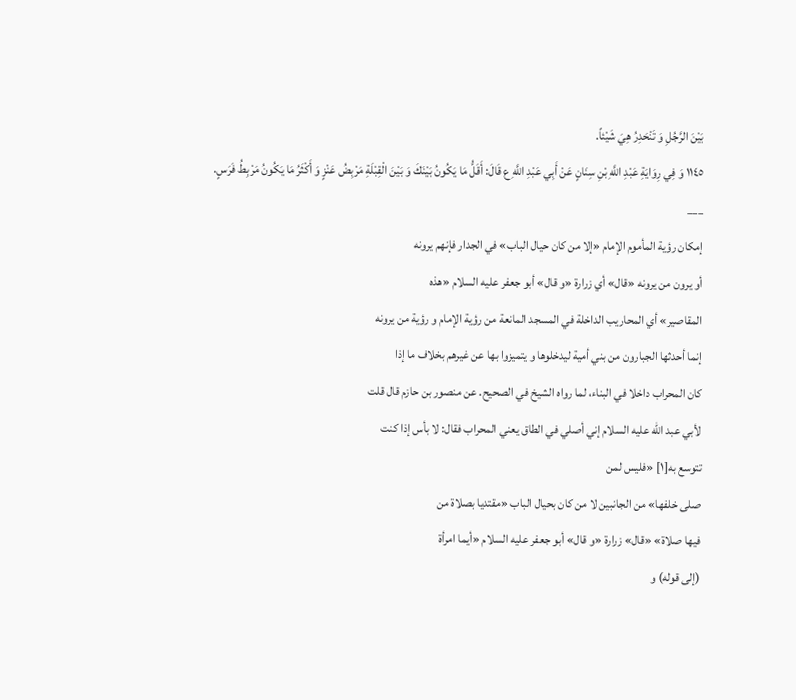بَيْنَ الرَّجُلِ وَ تَنْحَدِرُ هِيَ شَيْئاً.
١١٤٥ وَ فِي رِوَايَةِ عَبْدِ اللَّهِ بْنِ سِنَانٍ عَنْ أَبِي عَبْدِ اللَّهِ ع قَالَ: أَقَلُّ مَا يَكُونُ بَيْنَكَ وَ بَيْنَ الْقِبْلَةِ مَرْبِضُ عَنْزٍ وَ أَكْثَرُ مَا يَكُونُ مَرْبِطُ فَرَسٍ.
___
إمكان رؤية المأموم الإمام «إلا من كان حيال الباب» في الجدار فإنهم يرونه
أو يرون من يرونه «قال» أي زرارة «و قال» أبو جعفر عليه السلام «هذه
المقاصير» أي المحاريب الداخلة في المسجد المانعة من رؤية الإمام و رؤية من يرونه
إنما أحدثها الجبارون من بني أمية ليدخلوها و يتميزوا بها عن غيرهم بخلاف ما إذا
كان المحراب داخلا في البناء، لما رواه الشيخ في الصحيح. عن منصور بن حازم قال قلت
لأبي عبد الله عليه السلام إني أصلي في الطاق يعني المحراب فقال: لا بأس إذا كنت
تتوسع به[١] «فليس لمن
صلى خلفها» من الجانبين لا من كان بحيال الباب «مقتديا بصلاة من
فيها صلاة» «قال» زرارة «و قال» أبو جعفر عليه السلام «أيما امرأة
(إلى قوله) و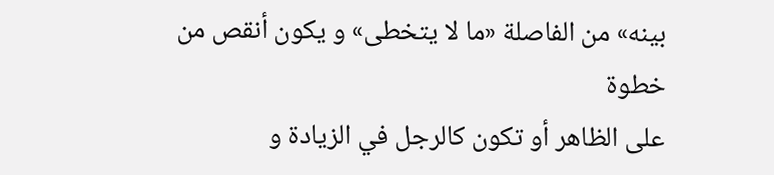بينه» من الفاصلة «ما لا يتخطى» و يكون أنقص من خطوة
على الظاهر أو تكون كالرجل في الزيادة و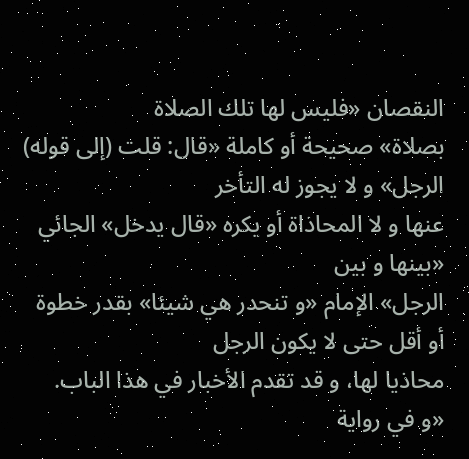النقصان «فليس لها تلك الصلاة
بصلاة» صحيحة أو كاملة «قال: قلت (إلى قوله) الرجل» و لا يجوز له التأخر
عنها و لا المحاذاة أو يكره «قال يدخل» الجائي «بينها و بين
الرجل» الإمام «و تنحدر هي شيئا» بقدر خطوة أو أقل حتى لا يكون الرجل
محاذيا لها، و قد تقدم الأخبار في هذا الباب.
«و في رواية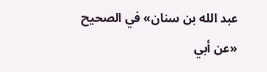عبد الله بن سنان» في الصحيح «عن أبي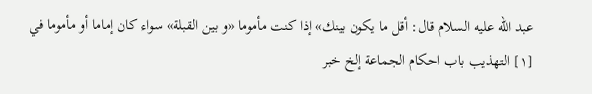عبد الله عليه السلام قال: أقل ما يكون بينك» إذا كنت مأموما «و بين القبلة» سواء كان إماما أو مأموما في
[١] التهذيب باب احكام الجماعة إلخ خبر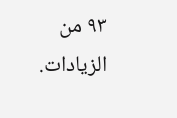٩٣ من الزيادات.